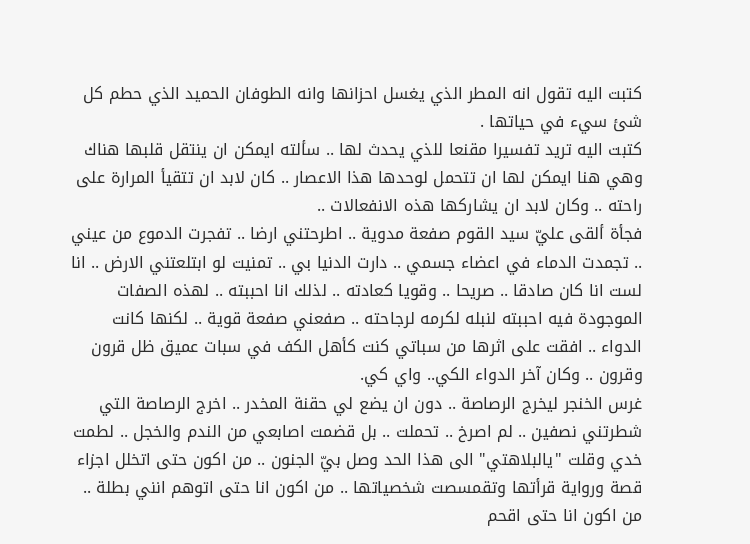كتبت اليه تقول انه المطر الذي يغسل احزانها وانه الطوفان الحميد الذي حطم كل شئ سيء في حياتها .
كتبت اليه تريد تفسيرا مقنعا للذي يحدث لها .. سألته ايمكن ان ينتقل قلبها هناك وهي هنا ايمكن لها ان تتحمل لوحدها هذا الاعصار .. كان لابد ان تتقيأ المرارة على راحته .. وكان لابد ان يشاركها هذه الانفعالات ..
فجأة ألقى عليّ سيد القوم صفعة مدوية .. اطرحتني ارضا .. تفجرت الدموع من عيني .. تجمدت الدماء في اعضاء جسمي .. دارت الدنيا بي .. تمنيت لو ابتلعتني الارض .. انا لست انا كان صادقا .. صريحا .. وقويا كعادته .. لذلك انا احببته .. لهذه الصفات الموجودة فيه احببته لنبله لكرمه لرجاحته .. صفعني صفعة قوية .. لكنها كانت الدواء .. افقت على اثرها من سباتي كنت كأهل الكف في سبات عميق ظل قرون وقرون .. وكان آخر الدواء الكي.. واي كي.
غرس الخنجر ليخرج الرصاصة .. دون ان يضع لي حقنة المخدر .. اخرج الرصاصة التي شطرتني نصفين .. لم اصرخ .. تحملت .. بل قضمت اصابعي من الندم والخجل .. لطمت خدي وقلت "يالبلاهتي" الى هذا الحد وصل بيّ الجنون .. من اكون حتى اتخلل اجزاء قصة ورواية قرأتها وتقمسصت شخصياتها .. من اكون انا حتى اتوهم انني بطلة .. من اكون انا حتى اقحم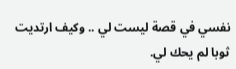نفسي في قصة ليست لي .. وكيف ارتديت ثوبا لم يحك لي.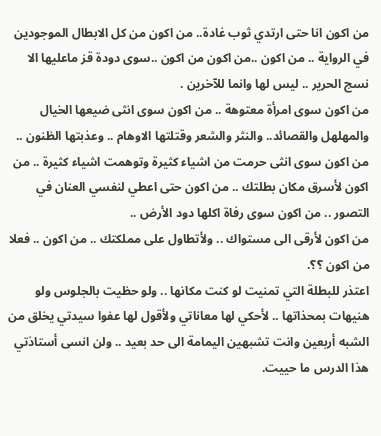من اكون انا حتى ارتدي ثوب غادة.. من اكون من كل الابطال الموجودين في الرواية .. من اكون ..من اكون من اكون ..سوى دودة قز ماعليها الا نسج الحرير .. ليس لها وانما للآخرين .
من اكون سوى امرأة معتوهة .. من اكون سوى انثى ضيعها الخيال والمهلهل والقصائد.. والنثر والشعر وقتلتها الاوهام .. وعذبتها الظنون .. من اكون سوى انثى حرمت من اشياء كثيرة وتوهمت اشياء كثيرة .. من اكون لأسرق مكان بطلتك .. من اكون حتى اعطي لنفسي العنان في التصور .. من اكون سوى رفاة اكلها دود الأرض ..
من اكون لأرقى الى مستواك .. ولأتطاول على مملكتك .. من اكون .. فعلا من اكون ؟؟.
اعتذر للبطلة التي تمنيت لو كنت مكانها .. ولو حظيت بالجلوس ولو هنيهات بمحذاتها .. لأحكي لها معاناتي ولأقول لها عفوا سيدتي يخلق من الشبه أربعين وانت تشبهين اليمامة الى حد بعيد .. ولن انسى أستاذتي هذا الدرس ما حييت.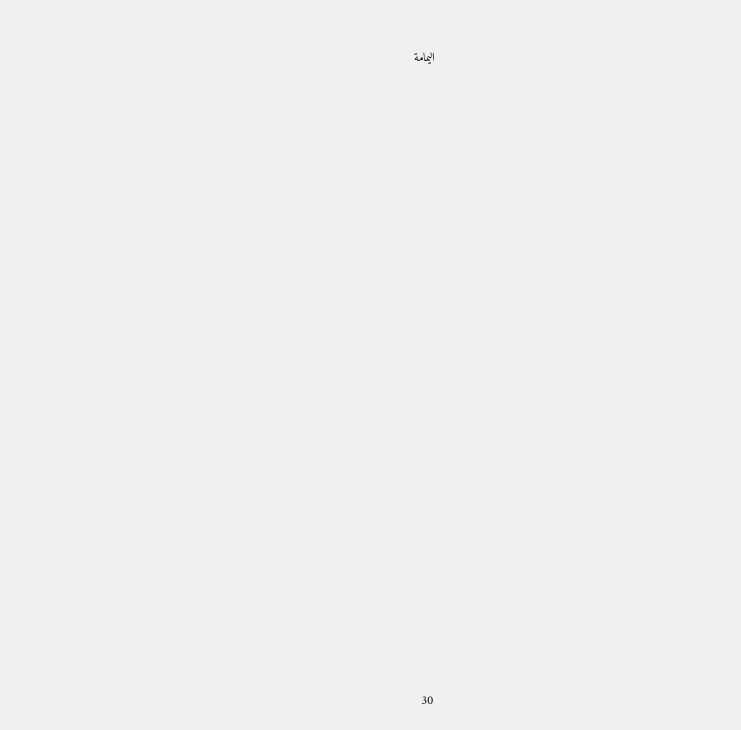اليمامة




































30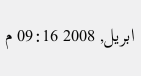ابريل, 2008 09:16 م